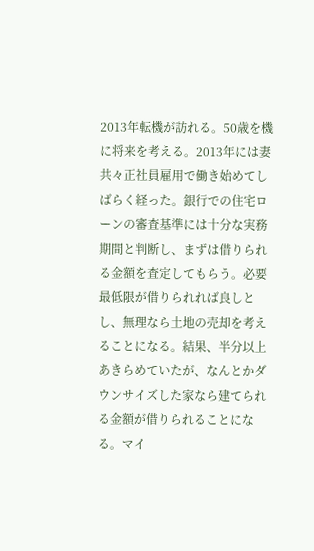2013年転機が訪れる。50歳を機に将来を考える。2013年には妻共々正社員雇用で働き始めてしばらく経った。銀行での住宅ローンの審査基準には十分な実務期間と判断し、まずは借りられる金額を査定してもらう。必要最低限が借りられれば良しとし、無理なら土地の売却を考えることになる。結果、半分以上あきらめていたが、なんとかダウンサイズした家なら建てられる金額が借りられることになる。マイ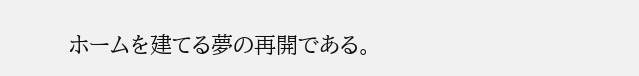ホームを建てる夢の再開である。